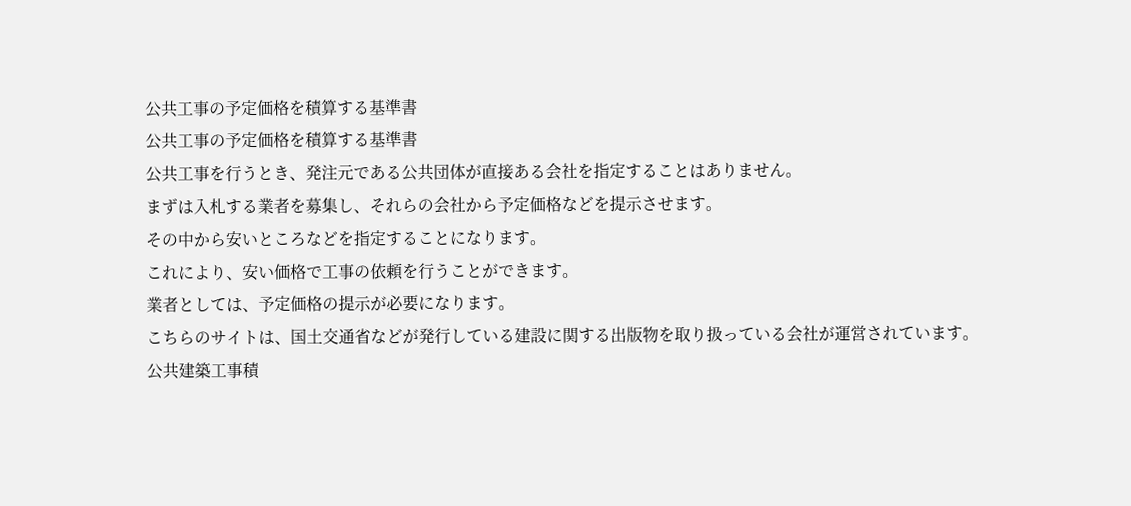公共工事の予定価格を積算する基準書
公共工事の予定価格を積算する基準書
公共工事を行うとき、発注元である公共団体が直接ある会社を指定することはありません。
まずは入札する業者を募集し、それらの会社から予定価格などを提示させます。
その中から安いところなどを指定することになります。
これにより、安い価格で工事の依頼を行うことができます。
業者としては、予定価格の提示が必要になります。
こちらのサイトは、国土交通省などが発行している建設に関する出版物を取り扱っている会社が運営されています。
公共建築工事積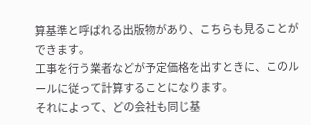算基準と呼ばれる出版物があり、こちらも見ることができます。
工事を行う業者などが予定価格を出すときに、このルールに従って計算することになります。
それによって、どの会社も同じ基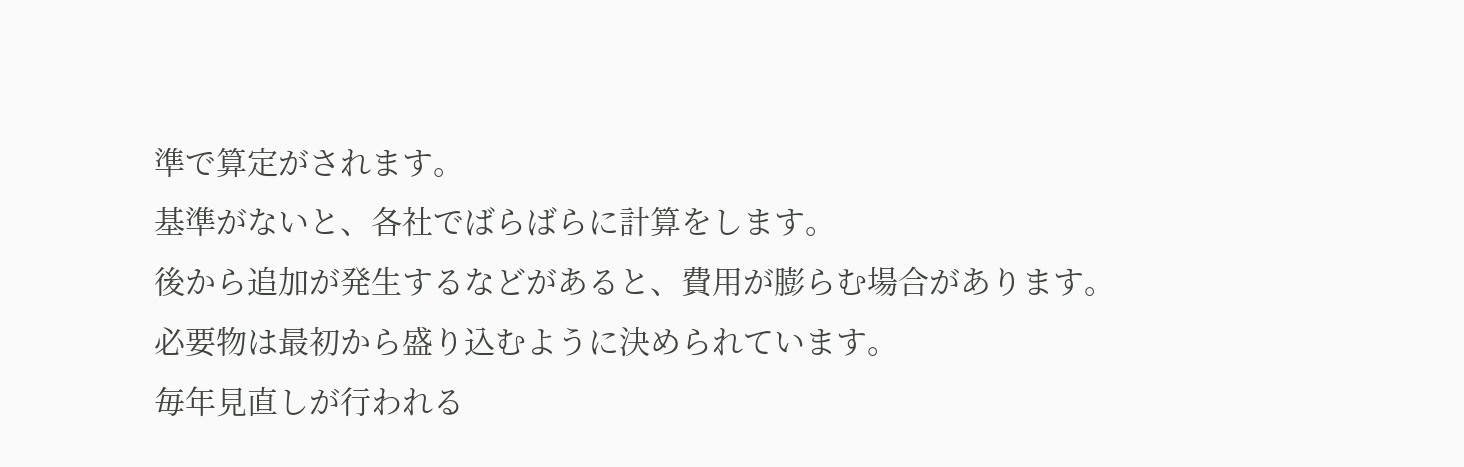準で算定がされます。
基準がないと、各社でばらばらに計算をします。
後から追加が発生するなどがあると、費用が膨らむ場合があります。
必要物は最初から盛り込むように決められています。
毎年見直しが行われる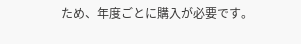ため、年度ごとに購入が必要です。